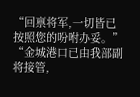“回禀将军,一切皆已按照您的吩咐办妥。”
“金城港口已由我部副将接管,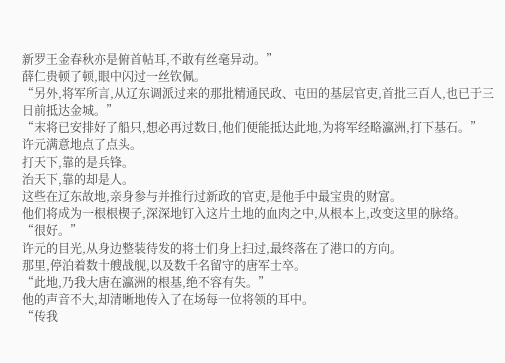新罗王金春秋亦是俯首帖耳,不敢有丝毫异动。”
薛仁贵顿了顿,眼中闪过一丝钦佩。
“另外,将军所言,从辽东调派过来的那批精通民政、屯田的基层官吏,首批三百人,也已于三日前抵达金城。”
“末将已安排好了船只,想必再过数日,他们便能抵达此地,为将军经略瀛洲,打下基石。”
许元满意地点了点头。
打天下,靠的是兵锋。
治天下,靠的却是人。
这些在辽东故地,亲身参与并推行过新政的官吏,是他手中最宝贵的财富。
他们将成为一根根楔子,深深地钉入这片土地的血肉之中,从根本上,改变这里的脉络。
“很好。”
许元的目光,从身边整装待发的将士们身上扫过,最终落在了港口的方向。
那里,停泊着数十艘战舰,以及数千名留守的唐军士卒。
“此地,乃我大唐在瀛洲的根基,绝不容有失。”
他的声音不大,却清晰地传入了在场每一位将领的耳中。
“传我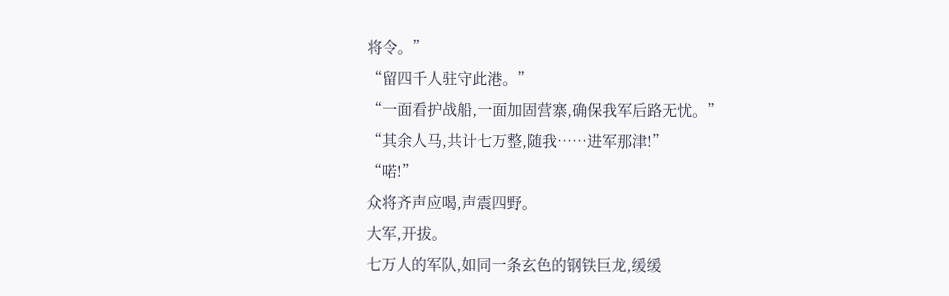将令。”
“留四千人驻守此港。”
“一面看护战船,一面加固营寨,确保我军后路无忧。”
“其余人马,共计七万整,随我……进军那津!”
“喏!”
众将齐声应喝,声震四野。
大军,开拔。
七万人的军队,如同一条玄色的钢铁巨龙,缓缓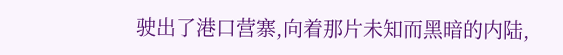驶出了港口营寨,向着那片未知而黑暗的内陆,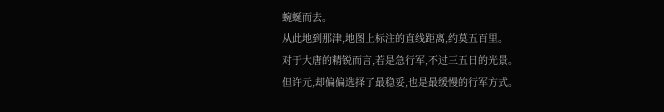蜿蜒而去。
从此地到那津,地图上标注的直线距离,约莫五百里。
对于大唐的精锐而言,若是急行军,不过三五日的光景。
但许元,却偏偏选择了最稳妥,也是最缓慢的行军方式。